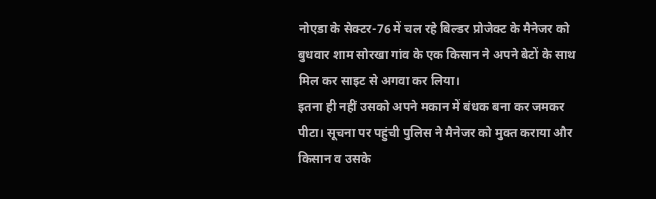नोएडा के सेक्टर-76 में चल रहे बिल्डर प्रोजेक्ट के मैनेजर को बुधवार शाम सोरखा गांव के एक किसान ने अपने बेटों के साथ मिल कर साइट से अगवा कर लिया।
इतना ही नहीं उसको अपने मकान में बंधक बना कर जमकर पीटा। सूचना पर पहुंची पुलिस ने मैनेजर को मुक्त कराया और किसान व उसके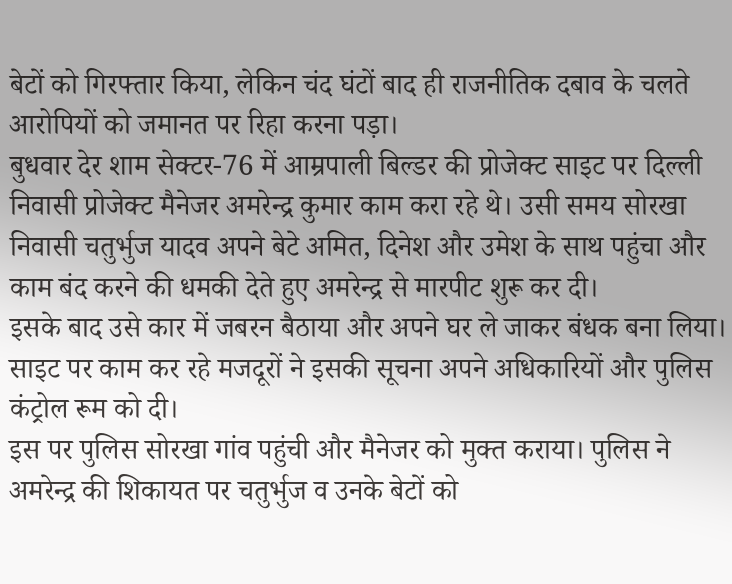बेटों को गिरफ्तार किया, लेकिन चंद घंटों बाद ही राजनीतिक दबाव के चलते आरोपियों को जमानत पर रिहा करना पड़ा।
बुधवार देर शाम सेक्टर-76 में आम्रपाली बिल्डर की प्रोजेक्ट साइट पर दिल्ली निवासी प्रोजेक्ट मैनेजर अमरेन्द्र कुमार काम करा रहे थे। उसी समय सोरखा निवासी चतुर्भुज यादव अपने बेटे अमित, दिनेश और उमेश के साथ पहुंचा और काम बंद करने की धमकी देते हुए अमरेन्द्र से मारपीट शुरू कर दी।
इसके बाद उसे कार में जबरन बैठाया और अपने घर ले जाकर बंधक बना लिया। साइट पर काम कर रहे मजदूरों ने इसकी सूचना अपने अधिकारियों और पुलिस कंट्रोल रूम को दी।
इस पर पुलिस सोरखा गांव पहुंची और मैनेजर को मुक्त कराया। पुलिस ने अमरेन्द्र की शिकायत पर चतुर्भुज व उनके बेटों को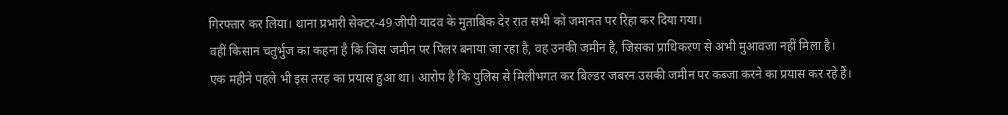गिरफ्तार कर लिया। थाना प्रभारी सेक्टर-49 जीपी यादव के मुताबिक देर रात सभी को जमानत पर रिहा कर दिया गया।
वहीं किसान चतुर्भुज का कहना है कि जिस जमीन पर पिलर बनाया जा रहा है, वह उनकी जमीन है, जिसका प्राधिकरण से अभी मुआवजा नहीं मिला है।
एक महीने पहले भी इस तरह का प्रयास हुआ था। आरोप है कि पुलिस से मिलीभगत कर बिल्डर जबरन उसकी जमीन पर कब्जा करने का प्रयास कर रहे हैं।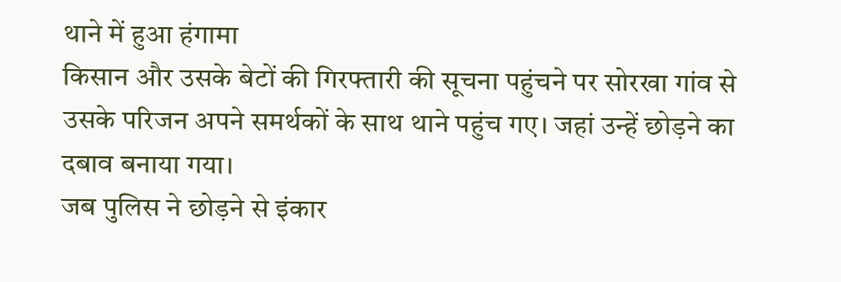थाने में हुआ हंगामा
किसान और उसके बेटों की गिरफ्तारी की सूचना पहुंचने पर सोरखा गांव से उसके परिजन अपने समर्थकों के साथ थाने पहुंच गए। जहां उन्हें छोड़ने का दबाव बनाया गया।
जब पुलिस ने छोड़ने से इंकार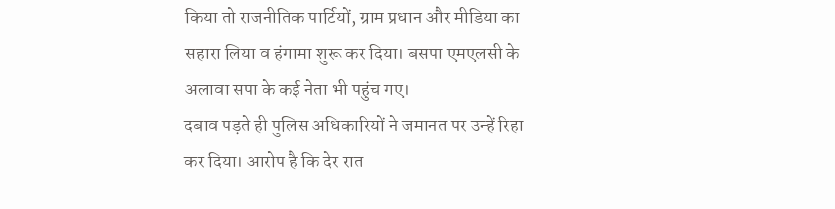किया तो राजनीतिक पार्टियों, ग्राम प्रधान और मीडिया का सहारा लिया व हंगामा शुरू कर दिया। बसपा एमएलसी के अलावा सपा के कई नेता भी पहुंच गए।
दबाव पड़ते ही पुलिस अधिकारियों ने जमानत पर उन्हें रिहा कर दिया। आरोप है कि देर रात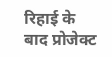रिहाई के बाद प्रोजेक्ट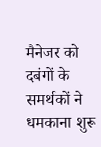मैनेजर को दबंगों के समर्थकों ने धमकाना शुरू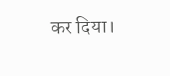कर दिया।